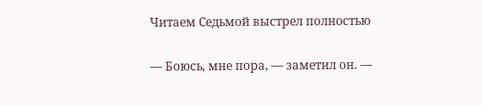Читаем Седьмой выстрел полностью

— Боюсь, мне пора, — заметил он. —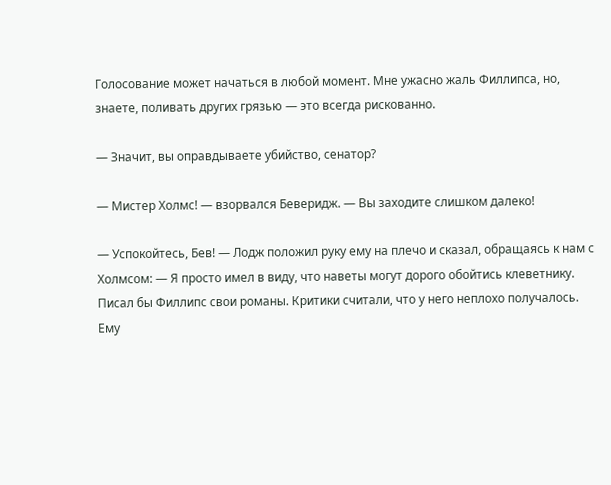Голосование может начаться в любой момент. Мне ужасно жаль Филлипса, но, знаете, поливать других грязью — это всегда рискованно.

— Значит, вы оправдываете убийство, сенатор?

— Мистер Холмс! — взорвался Беверидж. — Вы заходите слишком далеко!

— Успокойтесь, Бев! — Лодж положил руку ему на плечо и сказал, обращаясь к нам с Холмсом: — Я просто имел в виду, что наветы могут дорого обойтись клеветнику. Писал бы Филлипс свои романы. Критики считали, что у него неплохо получалось. Ему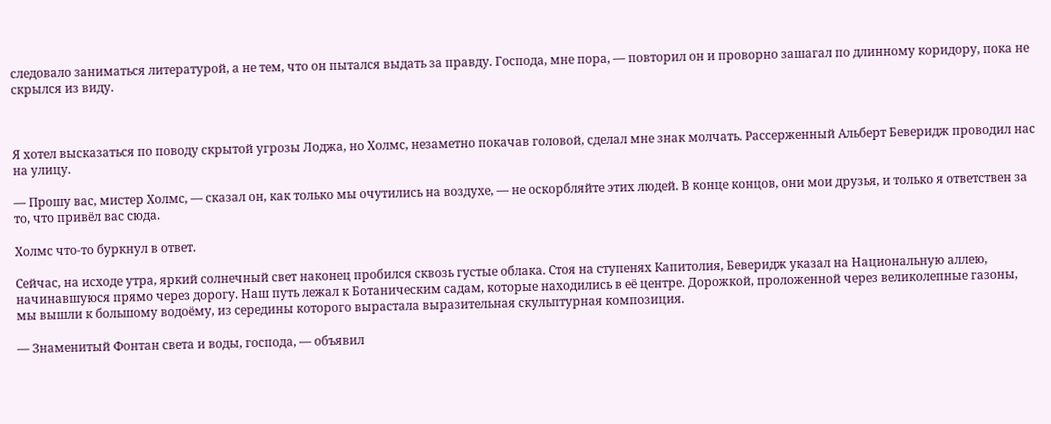следовало заниматься литературой, а не тем, что он пытался выдать за правду. Господа, мне пора, — повторил он и проворно зашагал по длинному коридору, пока не скрылся из виду.



Я хотел высказаться по поводу скрытой угрозы Лоджа, но Холмс, незаметно покачав головой, сделал мне знак молчать. Рассерженный Альберт Беверидж проводил нас на улицу.

— Прошу вас, мистер Холмс, — сказал он, как только мы очутились на воздухе, — не оскорбляйте этих людей. В конце концов, они мои друзья, и только я ответствен за то, что привёл вас сюда.

Холмс что-то буркнул в ответ.

Сейчас, на исходе утра, яркий солнечный свет наконец пробился сквозь густые облака. Стоя на ступенях Капитолия, Беверидж указал на Национальную аллею, начинавшуюся прямо через дорогу. Наш путь лежал к Ботаническим садам, которые находились в её центре. Дорожкой, проложенной через великолепные газоны, мы вышли к большому водоёму, из середины которого вырастала выразительная скульптурная композиция.

— Знаменитый Фонтан света и воды, господа, — объявил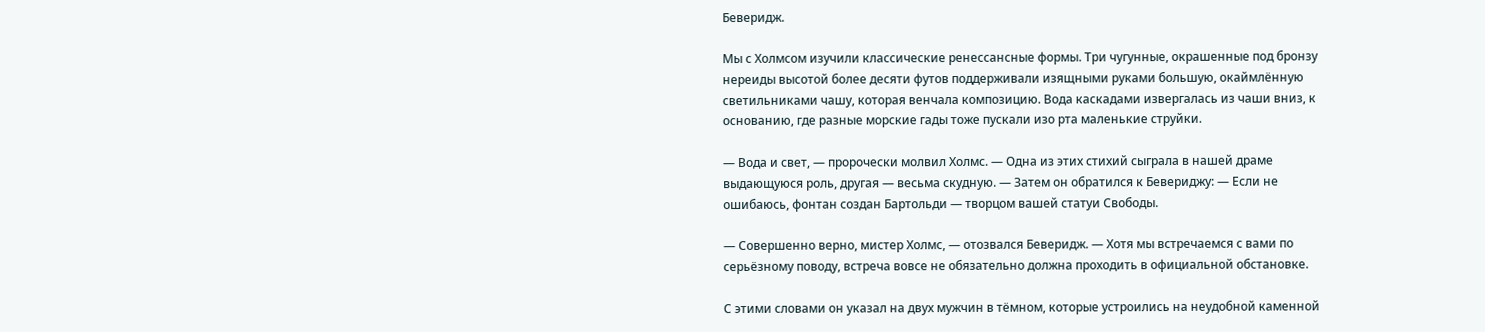Беверидж.

Мы с Холмсом изучили классические ренессансные формы. Три чугунные, окрашенные под бронзу нереиды высотой более десяти футов поддерживали изящными руками большую, окаймлённую светильниками чашу, которая венчала композицию. Вода каскадами извергалась из чаши вниз, к основанию, где разные морские гады тоже пускали изо рта маленькие струйки.

— Вода и свет, — пророчески молвил Холмс. — Одна из этих стихий сыграла в нашей драме выдающуюся роль, другая — весьма скудную. — Затем он обратился к Бевериджу: — Если не ошибаюсь, фонтан создан Бартольди — творцом вашей статуи Свободы.

— Совершенно верно, мистер Холмс, — отозвался Беверидж. — Хотя мы встречаемся с вами по серьёзному поводу, встреча вовсе не обязательно должна проходить в официальной обстановке.

С этими словами он указал на двух мужчин в тёмном, которые устроились на неудобной каменной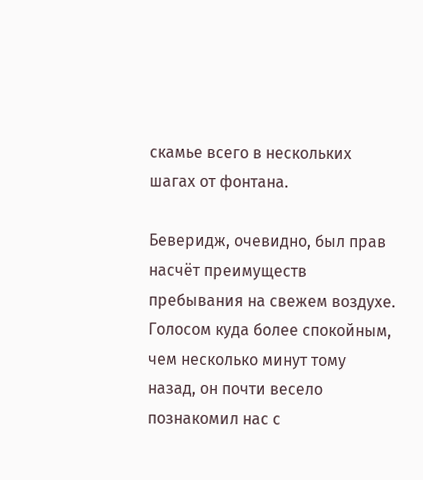скамье всего в нескольких шагах от фонтана.

Беверидж, очевидно, был прав насчёт преимуществ пребывания на свежем воздухе. Голосом куда более спокойным, чем несколько минут тому назад, он почти весело познакомил нас с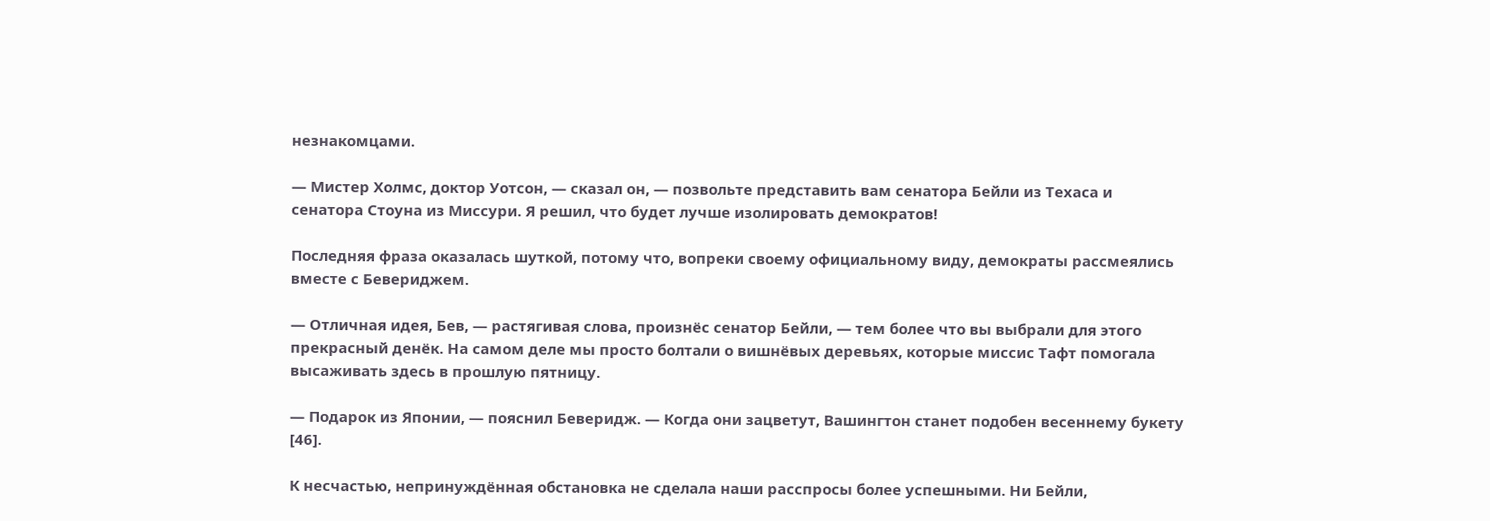незнакомцами.

— Мистер Холмс, доктор Уотсон, — сказал он, — позвольте представить вам сенатора Бейли из Техаса и сенатора Стоуна из Миссури. Я решил, что будет лучше изолировать демократов!

Последняя фраза оказалась шуткой, потому что, вопреки своему официальному виду, демократы рассмеялись вместе с Бевериджем.

— Отличная идея, Бев, — растягивая слова, произнёс сенатор Бейли, — тем более что вы выбрали для этого прекрасный денёк. На самом деле мы просто болтали о вишнёвых деревьях, которые миссис Тафт помогала высаживать здесь в прошлую пятницу.

— Подарок из Японии, — пояснил Беверидж. — Когда они зацветут, Вашингтон станет подобен весеннему букету [46].

К несчастью, непринуждённая обстановка не сделала наши расспросы более успешными. Ни Бейли,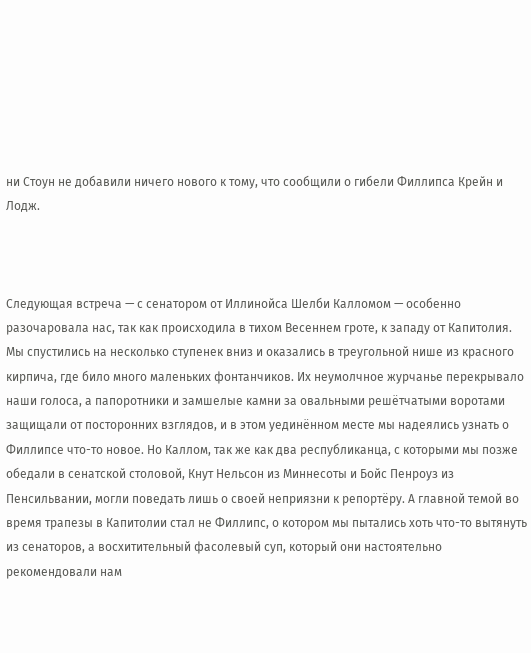ни Стоун не добавили ничего нового к тому, что сообщили о гибели Филлипса Крейн и Лодж.



Следующая встреча — с сенатором от Иллинойса Шелби Калломом — особенно разочаровала нас, так как происходила в тихом Весеннем гроте, к западу от Капитолия. Мы спустились на несколько ступенек вниз и оказались в треугольной нише из красного кирпича, где било много маленьких фонтанчиков. Их неумолчное журчанье перекрывало наши голоса, а папоротники и замшелые камни за овальными решётчатыми воротами защищали от посторонних взглядов, и в этом уединённом месте мы надеялись узнать о Филлипсе что-то новое. Но Каллом, так же как два республиканца, с которыми мы позже обедали в сенатской столовой, Кнут Нельсон из Миннесоты и Бойс Пенроуз из Пенсильвании, могли поведать лишь о своей неприязни к репортёру. А главной темой во время трапезы в Капитолии стал не Филлипс, о котором мы пытались хоть что-то вытянуть из сенаторов, а восхитительный фасолевый суп, который они настоятельно рекомендовали нам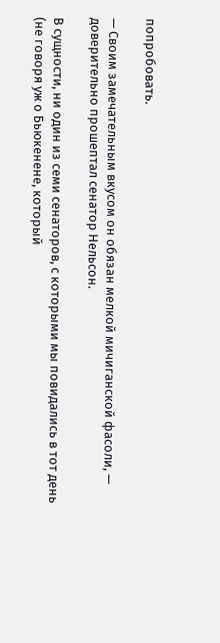попробовать.

— Своим замечательным вкусом он обязан мелкой мичиганской фасоли, — доверительно прошептал сенатор Нельсон.

В сущности, ни один из семи сенаторов, с которыми мы повидались в тот день (не говоря уж о Бьюкенене, который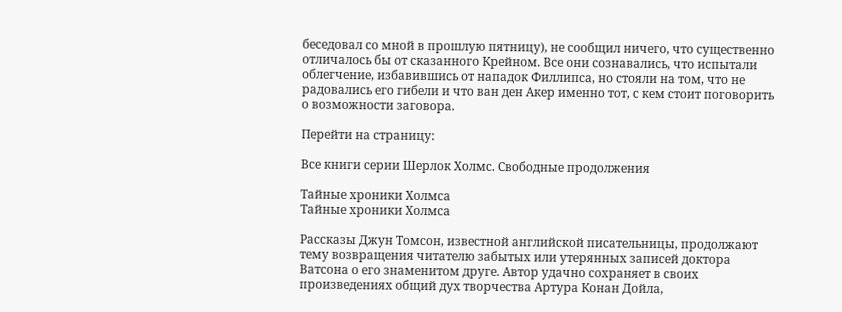беседовал со мной в прошлую пятницу), не сообщил ничего, что существенно отличалось бы от сказанного Крейном. Все они сознавались, что испытали облегчение, избавившись от нападок Филлипса, но стояли на том, что не радовались его гибели и что ван ден Акер именно тот, с кем стоит поговорить о возможности заговора.

Перейти на страницу:

Все книги серии Шерлок Холмс. Свободные продолжения

Тайные хроники Холмса
Тайные хроники Холмса

Рассказы Джун Томсон, известной английской писательницы, продолжают тему возвращения читателю забытых или утерянных записей доктора Ватсона о его знаменитом друге. Автор удачно сохраняет в своих произведениях общий дух творчества Артура Конан Дойла,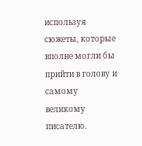используя сюжеты, которые вполне могли бы прийти в голову и самому великому писателю.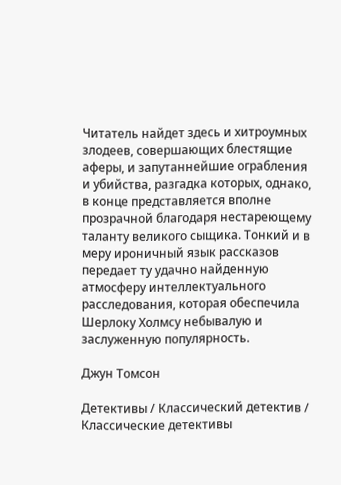Читатель найдет здесь и хитроумных злодеев, совершающих блестящие аферы, и запутаннейшие ограбления и убийства, разгадка которых, однако, в конце представляется вполне прозрачной благодаря нестареющему таланту великого сыщика. Тонкий и в меру ироничный язык рассказов передает ту удачно найденную атмосферу интеллектуального расследования, которая обеспечила Шерлоку Холмсу небывалую и заслуженную популярность.

Джун Томсон

Детективы / Классический детектив / Классические детективы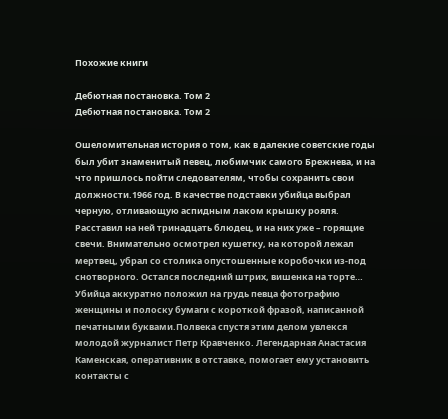Похожие книги

Дебютная постановка. Том 2
Дебютная постановка. Том 2

Ошеломительная история о том, как в далекие советские годы был убит знаменитый певец, любимчик самого Брежнева, и на что пришлось пойти следователям, чтобы сохранить свои должности.1966 год. В качестве подставки убийца выбрал черную, отливающую аспидным лаком крышку рояля. Расставил на ней тринадцать блюдец, и на них уже – горящие свечи. Внимательно осмотрел кушетку, на которой лежал мертвец, убрал со столика опустошенные коробочки из-под снотворного. Остался последний штрих, вишенка на торте… Убийца аккуратно положил на грудь певца фотографию женщины и полоску бумаги с короткой фразой, написанной печатными буквами.Полвека спустя этим делом увлекся молодой журналист Петр Кравченко. Легендарная Анастасия Каменская, оперативник в отставке, помогает ему установить контакты с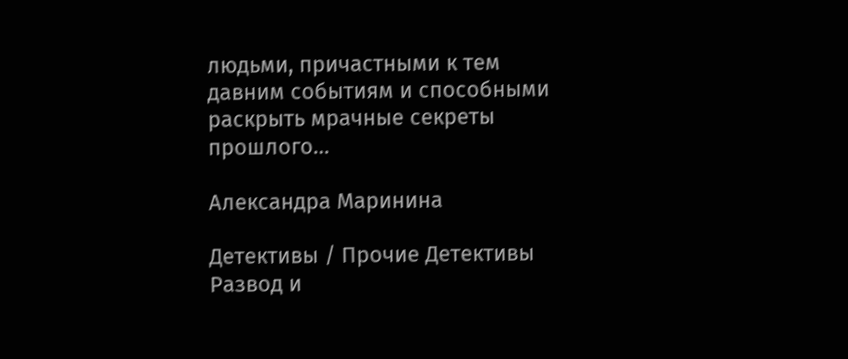людьми, причастными к тем давним событиям и способными раскрыть мрачные секреты прошлого…

Александра Маринина

Детективы / Прочие Детективы
Развод и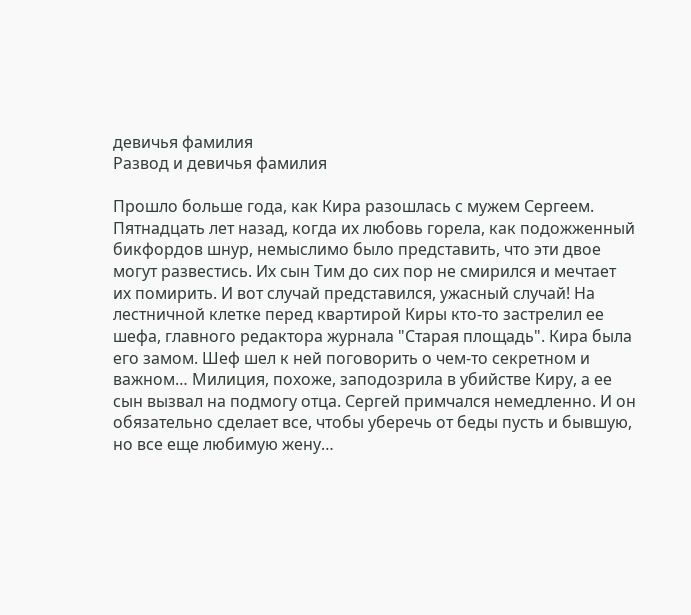девичья фамилия
Развод и девичья фамилия

Прошло больше года, как Кира разошлась с мужем Сергеем. Пятнадцать лет назад, когда их любовь горела, как подожженный бикфордов шнур, немыслимо было представить, что эти двое могут развестись. Их сын Тим до сих пор не смирился и мечтает их помирить. И вот случай представился, ужасный случай! На лестничной клетке перед квартирой Киры кто-то застрелил ее шефа, главного редактора журнала "Старая площадь". Кира была его замом. Шеф шел к ней поговорить о чем-то секретном и важном… Милиция, похоже, заподозрила в убийстве Киру, а ее сын вызвал на подмогу отца. Сергей примчался немедленно. И он обязательно сделает все, чтобы уберечь от беды пусть и бывшую, но все еще любимую жену…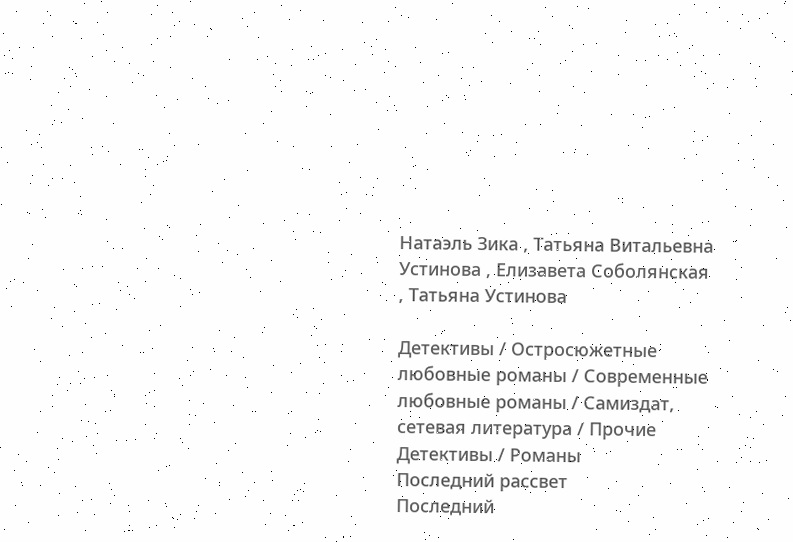Натаэль Зика , Татьяна Витальевна Устинова , Елизавета Соболянская , Татьяна Устинова

Детективы / Остросюжетные любовные романы / Современные любовные романы / Самиздат, сетевая литература / Прочие Детективы / Романы
Последний рассвет
Последний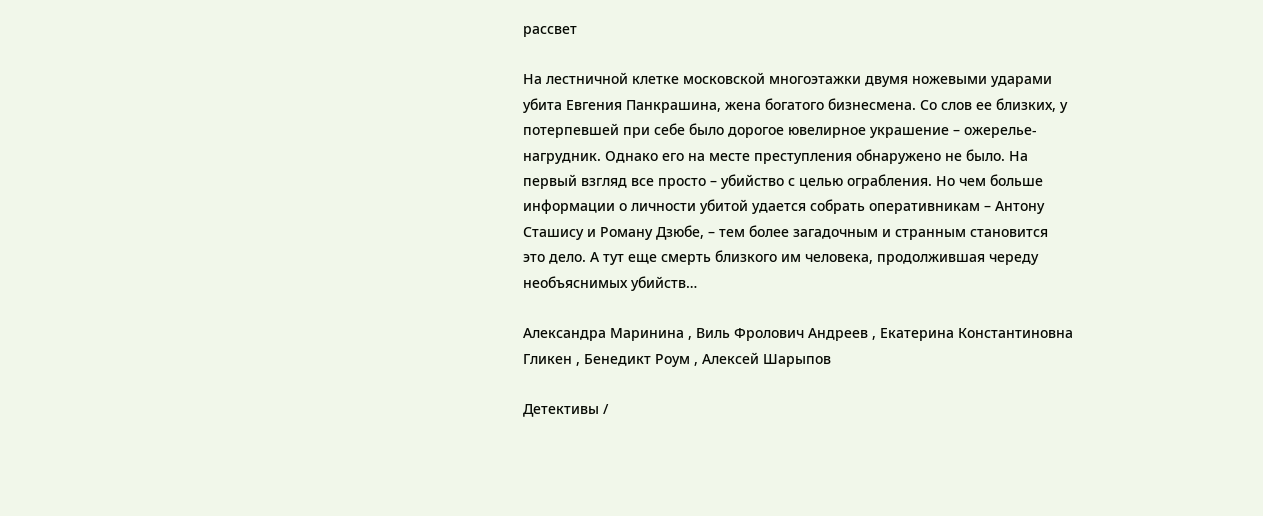рассвет

На лестничной клетке московской многоэтажки двумя ножевыми ударами убита Евгения Панкрашина, жена богатого бизнесмена. Со слов ее близких, у потерпевшей при себе было дорогое ювелирное украшение – ожерелье-нагрудник. Однако его на месте преступления обнаружено не было. На первый взгляд все просто – убийство с целью ограбления. Но чем больше информации о личности убитой удается собрать оперативникам – Антону Сташису и Роману Дзюбе, – тем более загадочным и странным становится это дело. А тут еще смерть близкого им человека, продолжившая череду необъяснимых убийств…

Александра Маринина , Виль Фролович Андреев , Екатерина Константиновна Гликен , Бенедикт Роум , Алексей Шарыпов

Детективы /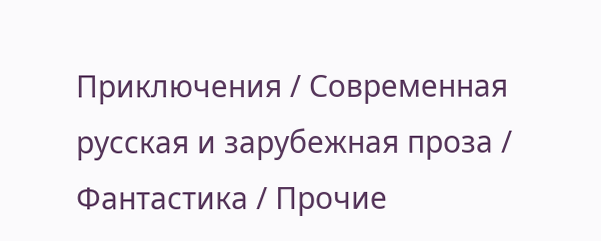Приключения / Современная русская и зарубежная проза / Фантастика / Прочие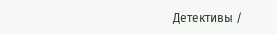Детективы /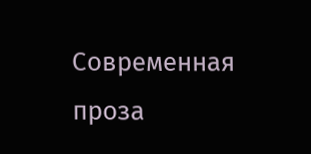Современная проза